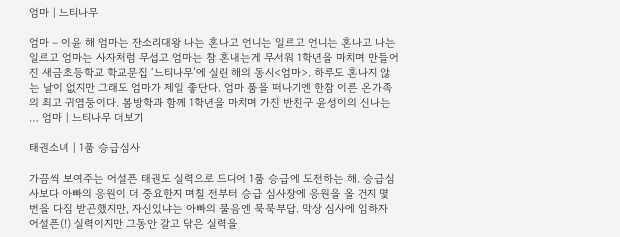엄마 | 느티나무

엄마 – 이윤 해 엄마는 잔소리대왕 나는 혼나고 언니는 일르고 언니는 혼나고 나는 일르고 엄마는 사자처럼 무섭고 엄마는 참 혼내는게 무서워 1학년을 마치며 만들어진 새금초등학교 학교문집 ‘느티나무’에 실린 해의 동시<엄마>. 하루도 혼나지 않는 날이 없지만 그래도 엄마가 제일 좋단다. 엄마 품을 떠나기엔 한참 이른 온가족의 최고 귀염둥이다. 봄방학과 함께 1학년을 마치며 가진 반친구 윤성이의 신나는 … 엄마 | 느티나무 더보기

태권소녀 | 1품 승급심사

가끔씩 보여주는 어설픈 태권도 실력으로 드디어 1품 승급에 도전하는 해. 승급심사보다 아빠의 응원이 더 중요한지 며칠 전부터 승급 심사장에 응원을 올 건지 몇 번을 다짐 받곤했지만, 자신있냐는 아빠의 물음엔 묵묵부답. 막상 심사에 임하자 어설픈(!) 실력이지만 그동안 갈고 닦은 실력을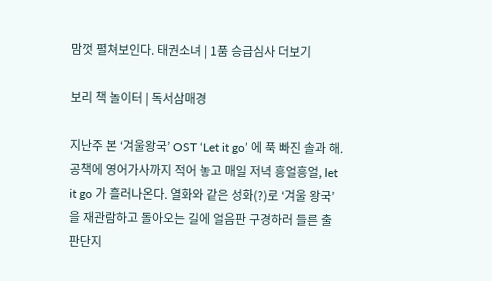맘껏 펼쳐보인다. 태권소녀 | 1품 승급심사 더보기

보리 책 놀이터 | 독서삼매경

지난주 본 ‘겨울왕국’ OST ‘Let it go’ 에 푹 빠진 솔과 해. 공책에 영어가사까지 적어 놓고 매일 저녁 흥얼흥얼, let it go 가 흘러나온다. 열화와 같은 성화(?)로 ‘겨울 왕국’을 재관람하고 돌아오는 길에 얼음판 구경하러 들른 출판단지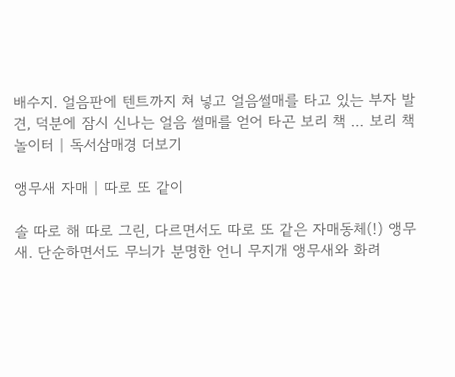배수지. 얼음판에 텐트까지 쳐 넣고 얼음썰매를 타고 있는 부자 발견, 덕분에 잠시 신나는 얼음 썰매를 얻어 타곤 보리 책 … 보리 책 놀이터 | 독서삼매경 더보기

앵무새 자매 | 따로 또 같이

솔 따로 해 따로 그린, 다르면서도 따로 또 같은 자매동체(!) 앵무새. 단순하면서도 무늬가 분명한 언니 무지개 앵무새와 화려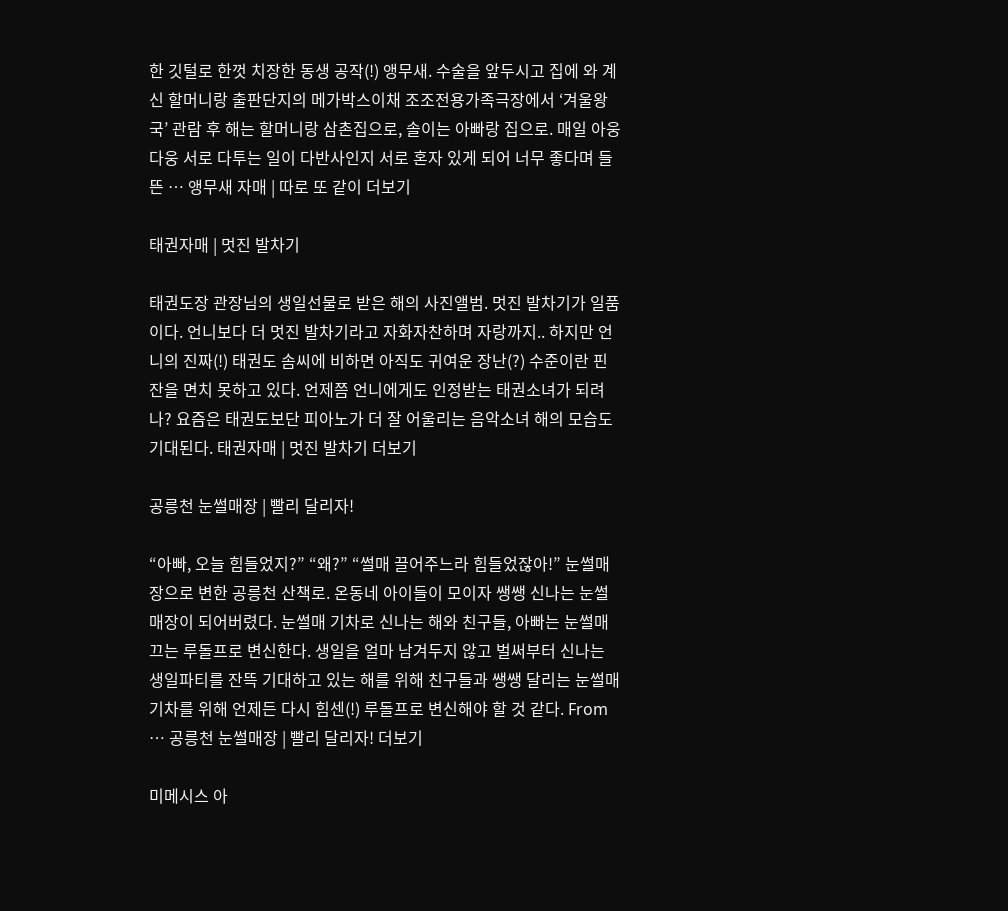한 깃털로 한껏 치장한 동생 공작(!) 앵무새. 수술을 앞두시고 집에 와 계신 할머니랑 출판단지의 메가박스이채 조조전용가족극장에서 ‘겨울왕국’ 관람 후 해는 할머니랑 삼촌집으로, 솔이는 아빠랑 집으로. 매일 아웅다웅 서로 다투는 일이 다반사인지 서로 혼자 있게 되어 너무 좋다며 들뜬 … 앵무새 자매 | 따로 또 같이 더보기

태권자매 | 멋진 발차기

태권도장 관장님의 생일선물로 받은 해의 사진앨범. 멋진 발차기가 일품이다. 언니보다 더 멋진 발차기라고 자화자찬하며 자랑까지.. 하지만 언니의 진짜(!) 태권도 솜씨에 비하면 아직도 귀여운 장난(?) 수준이란 핀잔을 면치 못하고 있다. 언제쯤 언니에게도 인정받는 태권소녀가 되려나? 요즘은 태권도보단 피아노가 더 잘 어울리는 음악소녀 해의 모습도 기대된다. 태권자매 | 멋진 발차기 더보기

공릉천 눈썰매장 | 빨리 달리자!

“아빠, 오늘 힘들었지?” “왜?” “썰매 끌어주느라 힘들었잖아!” 눈썰매장으로 변한 공릉천 산책로. 온동네 아이들이 모이자 쌩쌩 신나는 눈썰매장이 되어버렸다. 눈썰매 기차로 신나는 해와 친구들, 아빠는 눈썰매 끄는 루돌프로 변신한다. 생일을 얼마 남겨두지 않고 벌써부터 신나는 생일파티를 잔뜩 기대하고 있는 해를 위해 친구들과 쌩쌩 달리는 눈썰매 기차를 위해 언제든 다시 힘센(!) 루돌프로 변신해야 할 것 같다. From … 공릉천 눈썰매장 | 빨리 달리자! 더보기

미메시스 아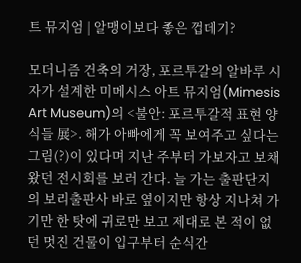트 뮤지엄 | 알맹이보다 좋은 껍데기?

모더니즘 건축의 거장, 포르투갈의 알바루 시자가 설계한 미메시스 아트 뮤지엄(Mimesis Art Museum)의 <불안: 포르투갈적 표현 양식들 展>. 해가 아빠에게 꼭 보여주고 싶다는 그림(?)이 있다며 지난 주부터 가보자고 보채왔던 전시회를 보러 간다. 늘 가는 출판단지의 보리출판사 바로 옆이지만 항상 지나쳐 가기만 한 탓에 귀로만 보고 제대로 본 적이 없던 멋진 건물이 입구부터 순식간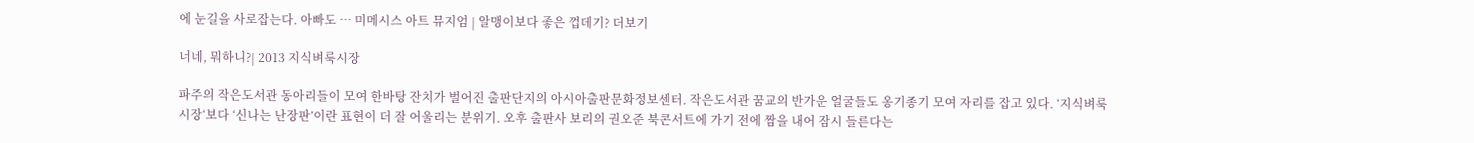에 눈길을 사로잡는다. 아빠도 … 미메시스 아트 뮤지엄 | 알맹이보다 좋은 껍데기? 더보기

너네, 뭐하니?| 2013 지식벼룩시장

파주의 작은도서관 동아리들이 모여 한바탕 잔치가 벌어진 출판단지의 아시아출판문화정보센터. 작은도서관 꿈교의 반가운 얼굴들도 옹기종기 모여 자리를 잡고 있다. ‘지식벼룩시장‘보다 ‘신나는 난장판’이란 표현이 더 잘 어울리는 분위기. 오후 출판사 보리의 권오준 북콘서트에 가기 전에 짬을 내어 잠시 들른다는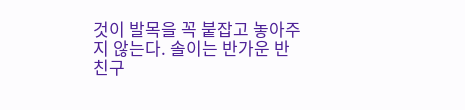것이 발목을 꼭 붙잡고 놓아주지 않는다. 솔이는 반가운 반 친구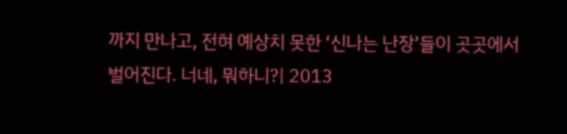까지 만나고, 전혀 예상치 못한 ‘신나는 난장’들이 곳곳에서 벌어진다. 너네, 뭐하니?| 2013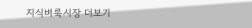지식벼룩시장 더보기